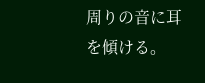周りの音に耳を傾ける。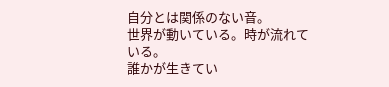自分とは関係のない音。
世界が動いている。時が流れている。
誰かが生きてい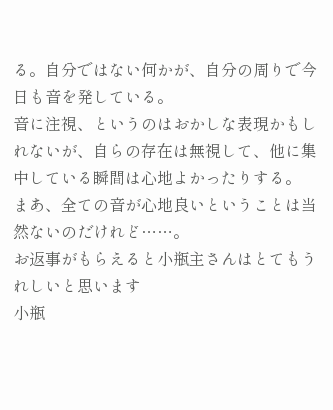る。自分ではない何かが、自分の周りで今日も音を発している。
音に注視、というのはおかしな表現かもしれないが、自らの存在は無視して、他に集中している瞬間は心地よかったりする。
まあ、全ての音が心地良いということは当然ないのだけれど……。
お返事がもらえると小瓶主さんはとてもうれしいと思います
小瓶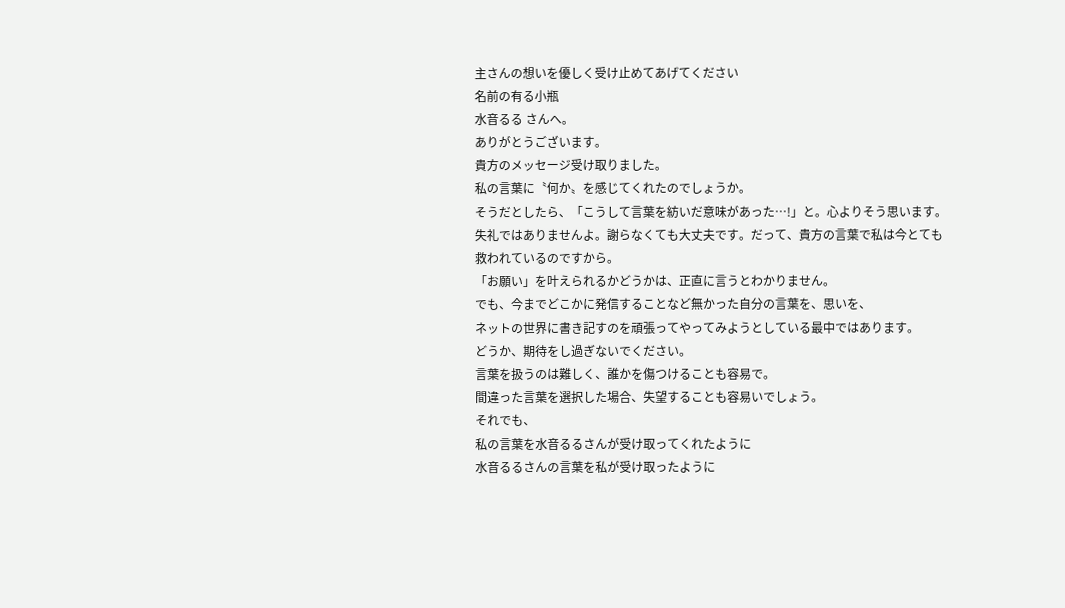主さんの想いを優しく受け止めてあげてください
名前の有る小瓶
水音るる さんへ。
ありがとうございます。
貴方のメッセージ受け取りました。
私の言葉に〝何か〟を感じてくれたのでしょうか。
そうだとしたら、「こうして言葉を紡いだ意味があった…!」と。心よりそう思います。
失礼ではありませんよ。謝らなくても大丈夫です。だって、貴方の言葉で私は今とても救われているのですから。
「お願い」を叶えられるかどうかは、正直に言うとわかりません。
でも、今までどこかに発信することなど無かった自分の言葉を、思いを、
ネットの世界に書き記すのを頑張ってやってみようとしている最中ではあります。
どうか、期待をし過ぎないでください。
言葉を扱うのは難しく、誰かを傷つけることも容易で。
間違った言葉を選択した場合、失望することも容易いでしょう。
それでも、
私の言葉を水音るるさんが受け取ってくれたように
水音るるさんの言葉を私が受け取ったように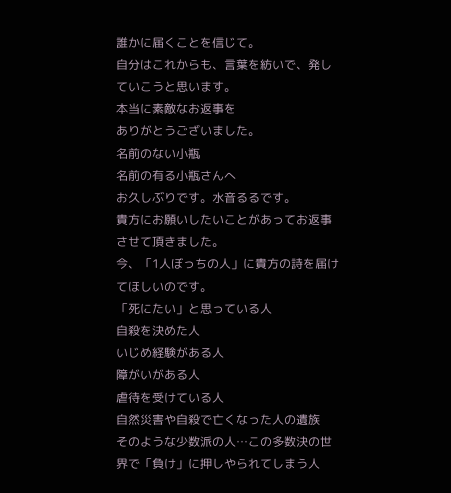誰かに届くことを信じて。
自分はこれからも、言葉を紡いで、発していこうと思います。
本当に素敵なお返事を
ありがとうございました。
名前のない小瓶
名前の有る小瓶さんへ
お久しぶりです。水音るるです。
貴方にお願いしたいことがあってお返事させて頂きました。
今、「1人ぼっちの人」に貴方の詩を届けてほしいのです。
「死にたい」と思っている人
自殺を決めた人
いじめ経験がある人
障がいがある人
虐待を受けている人
自然災害や自殺で亡くなった人の遺族
そのような少数派の人…この多数決の世界で「負け」に押しやられてしまう人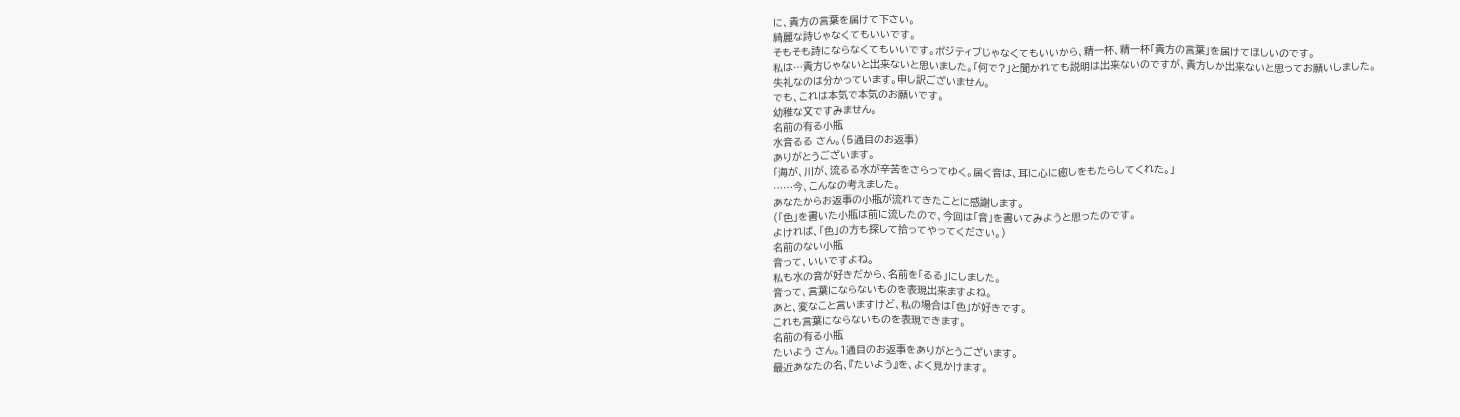に、貴方の言葉を届けて下さい。
綺麗な詩じゃなくてもいいです。
そもそも詩にならなくてもいいです。ポジティブじゃなくてもいいから、精一杯、精一杯「貴方の言葉」を届けてほしいのです。
私は…貴方じゃないと出来ないと思いました。「何で?」と聞かれても説明は出来ないのですが、貴方しか出来ないと思ってお願いしました。
失礼なのは分かっています。申し訳ございません。
でも、これは本気で本気のお願いです。
幼稚な文ですみません。
名前の有る小瓶
水音るる さん。(5通目のお返事)
ありがとうございます。
「海が、川が、流るる水が辛苦をさらってゆく。届く音は、耳に心に癒しをもたらしてくれた。」
……今、こんなの考えました。
あなたからお返事の小瓶が流れてきたことに感謝します。
(「色」を書いた小瓶は前に流したので、今回は「音」を書いてみようと思ったのです。
よければ、「色」の方も探して拾ってやってください。)
名前のない小瓶
音って、いいですよね。
私も水の音が好きだから、名前を「るる」にしました。
音って、言葉にならないものを表現出来ますよね。
あと、変なこと言いますけど、私の場合は「色」が好きです。
これも言葉にならないものを表現できます。
名前の有る小瓶
たいよう さん。1通目のお返事をありがとうございます。
最近あなたの名、『たいよう』を、よく見かけます。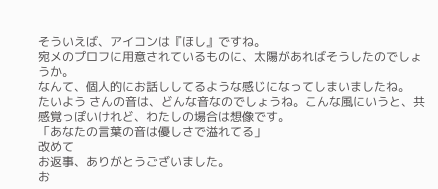そういえば、アイコンは『ほし』ですね。
宛メのプロフに用意されているものに、太陽があればそうしたのでしょうか。
なんて、個人的にお話ししてるような感じになってしまいましたね。
たいよう さんの音は、どんな音なのでしょうね。こんな風にいうと、共感覚っぽいけれど、わたしの場合は想像です。
「あなたの言葉の音は優しさで溢れてる」
改めて
お返事、ありがとうございました。
お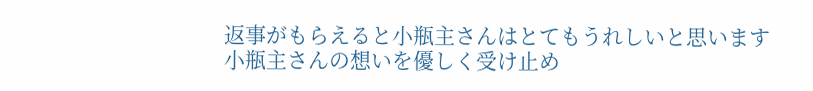返事がもらえると小瓶主さんはとてもうれしいと思います
小瓶主さんの想いを優しく受け止め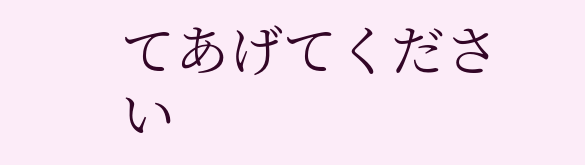てあげてください